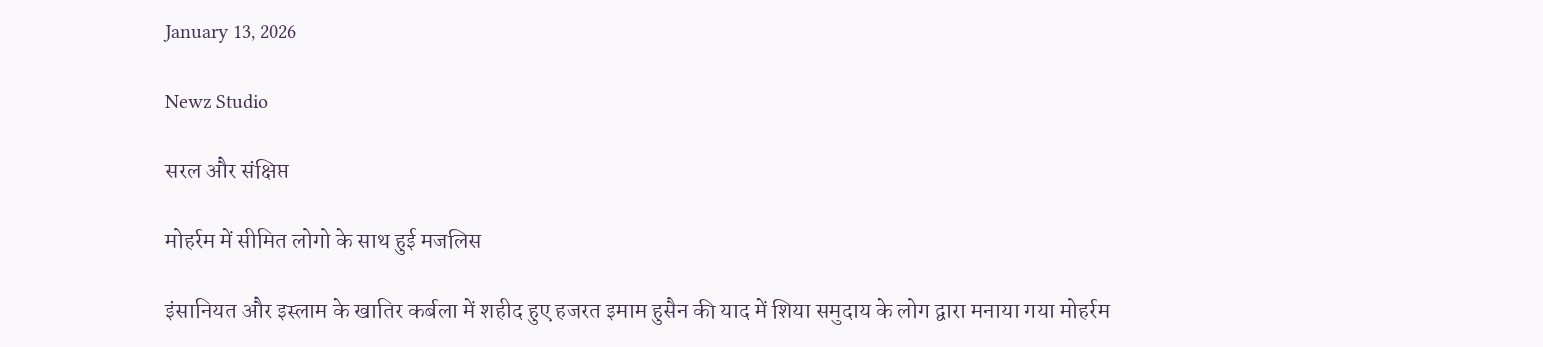January 13, 2026

Newz Studio

सरल और संक्षिप्त

मोहर्रम में सीमित लोगो के साथ हुई मजलिस

इंसानियत और इस्लाम के खातिर कर्बला में शहीद हुए हजरत इमाम हुसैन की याद में शिया समुदाय के लोग द्वारा मनाया गया मोहर्रम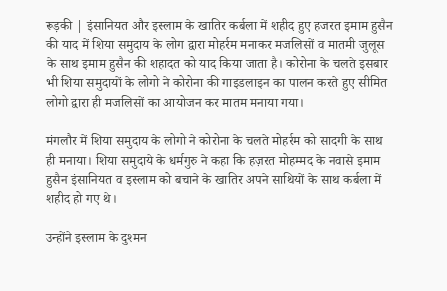रूड़की | इंसानियत और इस्लाम के खातिर कर्बला में शहीद हुए हजरत इमाम हुसैन की याद में शिया समुदाय के लोग द्वारा मोहर्रम मनाकर मजलिसों व मातमी जुलूस के साथ इमाम हुसैन की शहादत को याद किया जाता है। कोरोना के चलते इसबार भी शिया समुदायों के लोगो ने कोरोना की गाइडलाइन का पालन करते हुए सीमित लोगो द्वारा ही मजलिसों का आयोजन कर मातम मनाया गया।

मंगलौर में शिया समुदाय के लोगो ने कोरोना के चलते मोहर्रम को सादगी के साथ ही मनाया। शिया समुदाये के धर्मगुरु ने कहा कि हज़रत मोहम्मद के नवासे इमाम हुसैन इंसानियत व इस्लाम को बचाने के खातिर अपने साथियों के साथ कर्बला में शहीद हो गए थे।

उन्होंने इस्लाम के दुश्मन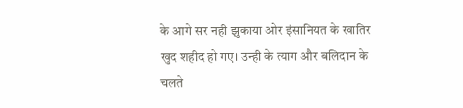के आगे सर नही झुकाया ओर इंसानियत के खातिर खुद शहीद हो गए। उन्ही के त्याग और बलिदान के चलते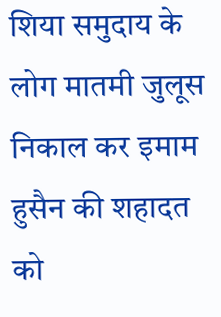शिया समुदाय के लोग मातमी जुलूस निकाल कर इमाम हुसैन की शहादत को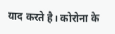याद करते है। कोरोना के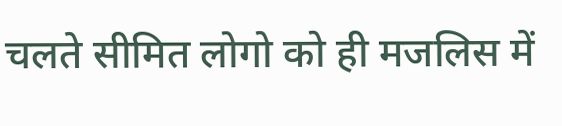चलते सीमित लोगो को ही मजलिस में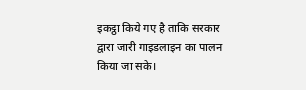इकट्ठा किये गए है ताकि सरकार द्वारा जारी गाइडलाइन का पालन किया जा सके।